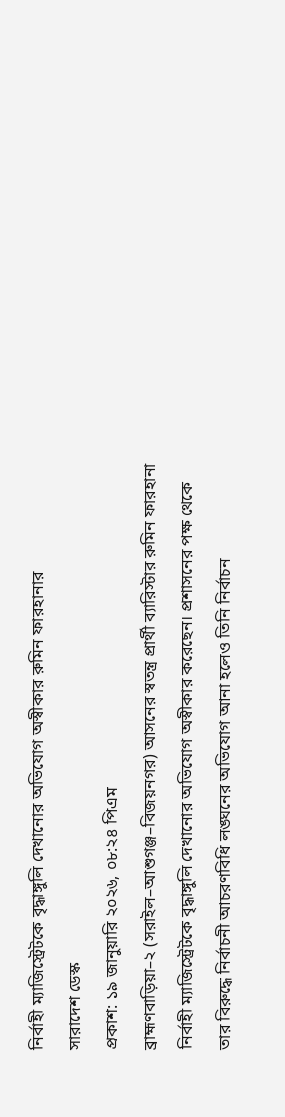নির্বাহী ম্যাজিস্ট্রেটকে বৃদ্ধাঙ্গুলি দেখানোর অভিযোগ অস্বীকার রুমিন ফারহানার
সারাদেশ ডেস্ক
প্রকাশ: ১৯ জানুয়ারি ২০২৬, ০৮:২৪ পিএম
ব্রাহ্মণবাড়িয়া–২ (সরাইল–আশুগঞ্জ–বিজয়নগর) আসনের স্বতন্ত্র প্রার্থী ব্যারিস্টার রুমিন ফারহানা নির্বাহী ম্যাজিস্ট্রেটকে বৃদ্ধাঙ্গুলি দেখানোর অভিযোগ অস্বীকার করেছেন। প্রশাসনের পক্ষ থেকে তার বিরুদ্ধে নির্বাচনী আচরণবিধি লঙ্ঘনের অভিযোগ আনা হলেও তিনি নির্বাচন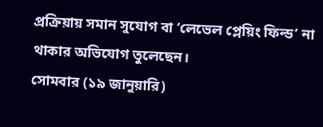প্রক্রিয়ায় সমান সুযোগ বা ‘লেভেল প্লেয়িং ফিল্ড’ না থাকার অভিযোগ তুলেছেন।
সোমবার (১৯ জানুয়ারি)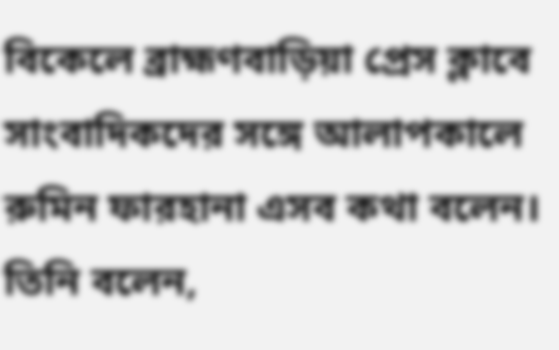বিকেলে ব্রাহ্মণবাড়িয়া প্রেস ক্লাবে সাংবাদিকদের সঙ্গে আলাপকালে রুমিন ফারহানা এসব কথা বলেন।
তিনি বলেন,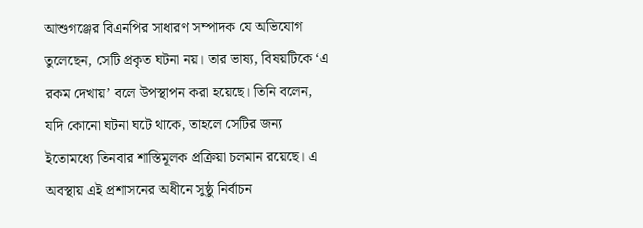আশুগঞ্জের বিএনপির সাধারণ সম্পাদক যে অভিযোগ তুলেছেন, সেটি প্রকৃত ঘটনা নয়। তার ভাষ্য, বিষয়টিকে ‘এ রকম দেখায়’ বলে উপস্থাপন করা হয়েছে। তিনি বলেন, যদি কোনো ঘটনা ঘটে থাকে, তাহলে সেটির জন্য ইতোমধ্যে তিনবার শাস্তিমূলক প্রক্রিয়া চলমান রয়েছে। এ অবস্থায় এই প্রশাসনের অধীনে সুষ্ঠু নির্বাচন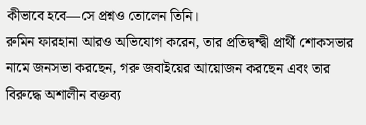কীভাবে হবে—সে প্রশ্নও তোলেন তিনি।
রুমিন ফারহানা আরও অভিযোগ করেন, তার প্রতিদ্বন্দ্বী প্রার্থী শোকসভার নামে জনসভা করছেন, গরু জবাইয়ের আয়োজন করছেন এবং তার বিরুদ্ধে অশালীন বক্তব্য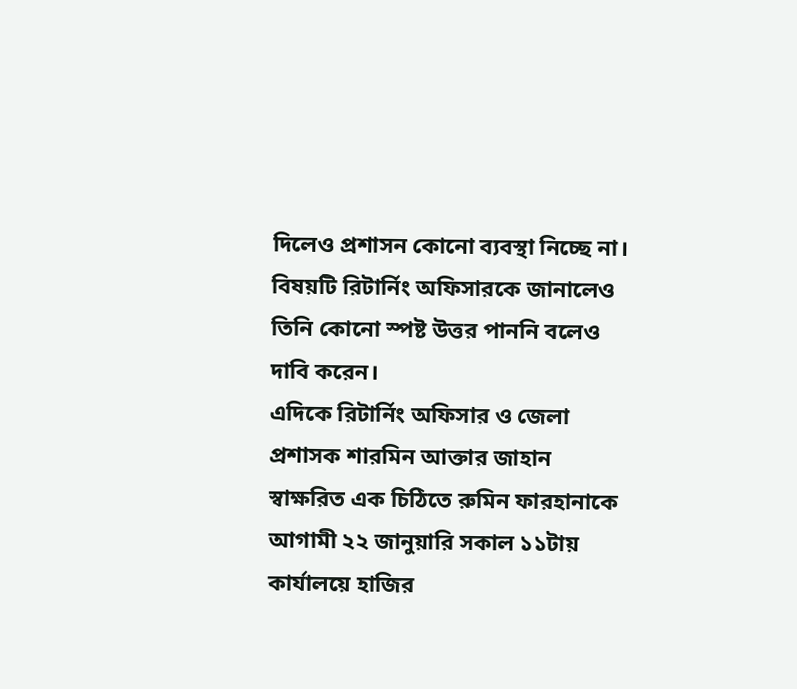দিলেও প্রশাসন কোনো ব্যবস্থা নিচ্ছে না। বিষয়টি রিটার্নিং অফিসারকে জানালেও তিনি কোনো স্পষ্ট উত্তর পাননি বলেও দাবি করেন।
এদিকে রিটার্নিং অফিসার ও জেলা প্রশাসক শারমিন আক্তার জাহান স্বাক্ষরিত এক চিঠিতে রুমিন ফারহানাকে আগামী ২২ জানুয়ারি সকাল ১১টায় কার্যালয়ে হাজির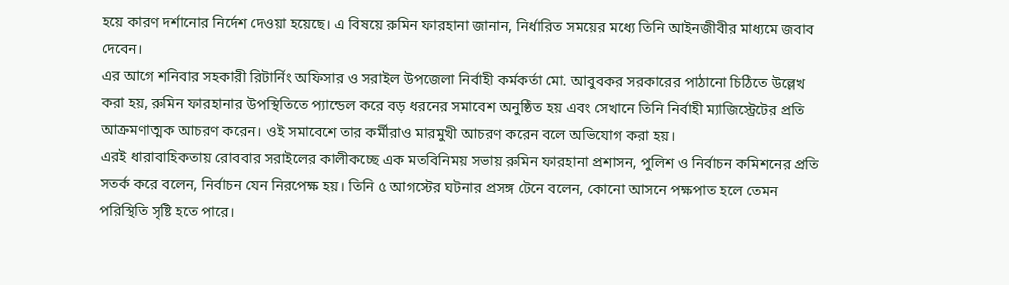হয়ে কারণ দর্শানোর নির্দেশ দেওয়া হয়েছে। এ বিষয়ে রুমিন ফারহানা জানান, নির্ধারিত সময়ের মধ্যে তিনি আইনজীবীর মাধ্যমে জবাব দেবেন।
এর আগে শনিবার সহকারী রিটার্নিং অফিসার ও সরাইল উপজেলা নির্বাহী কর্মকর্তা মো. আবুবকর সরকারের পাঠানো চিঠিতে উল্লেখ করা হয়, রুমিন ফারহানার উপস্থিতিতে প্যান্ডেল করে বড় ধরনের সমাবেশ অনুষ্ঠিত হয় এবং সেখানে তিনি নির্বাহী ম্যাজিস্ট্রেটের প্রতি আক্রমণাত্মক আচরণ করেন। ওই সমাবেশে তার কর্মীরাও মারমুখী আচরণ করেন বলে অভিযোগ করা হয়।
এরই ধারাবাহিকতায় রোববার সরাইলের কালীকচ্ছে এক মতবিনিময় সভায় রুমিন ফারহানা প্রশাসন, পুলিশ ও নির্বাচন কমিশনের প্রতি সতর্ক করে বলেন, নির্বাচন যেন নিরপেক্ষ হয়। তিনি ৫ আগস্টের ঘটনার প্রসঙ্গ টেনে বলেন, কোনো আসনে পক্ষপাত হলে তেমন পরিস্থিতি সৃষ্টি হতে পারে।